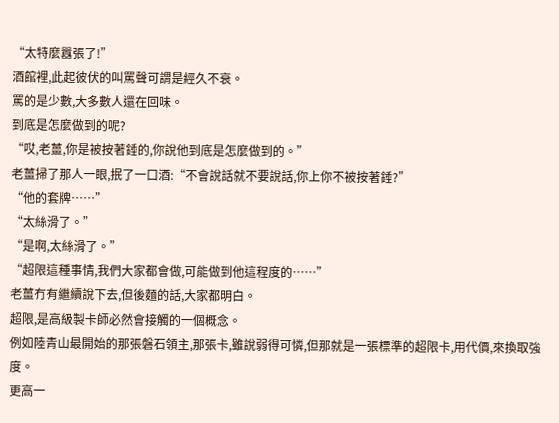“太特麼囂張了!”
酒館裡,此起彼伏的叫罵聲可謂是經久不衰。
罵的是少數,大多數人還在回味。
到底是怎麼做到的呢?
“哎,老薑,你是被按著錘的,你說他到底是怎麼做到的。”
老薑掃了那人一眼,抿了一口酒:“不會說話就不要說話,你上你不被按著錘?”
“他的套牌……”
“太絲滑了。”
“是啊,太絲滑了。”
“超限這種事情,我們大家都會做,可能做到他這程度的……”
老薑冇有繼續說下去,但後麵的話,大家都明白。
超限,是高級製卡師必然會接觸的一個概念。
例如陸青山最開始的那張磐石領主,那張卡,雖說弱得可憐,但那就是一張標準的超限卡,用代價,來換取強度。
更高一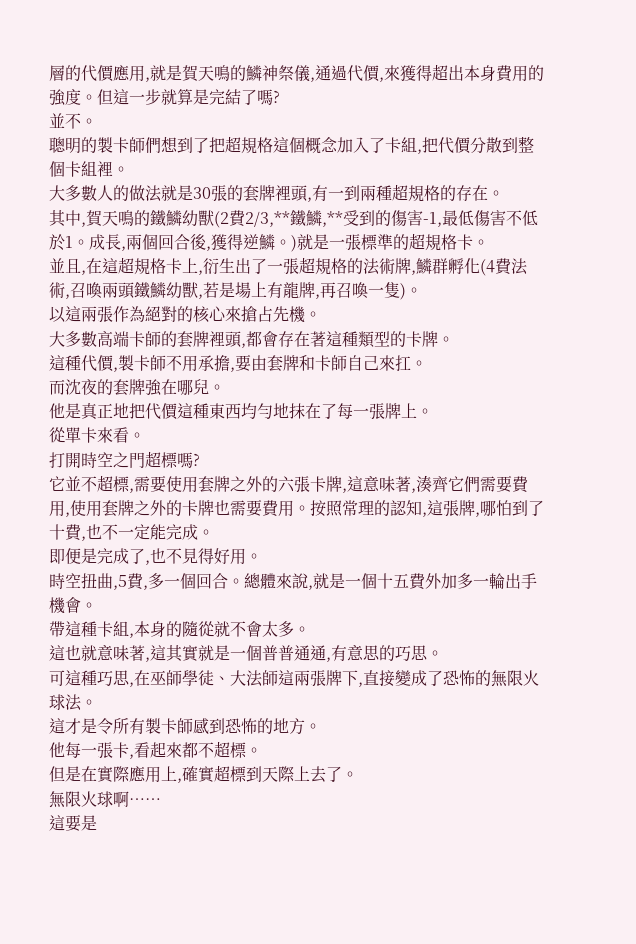層的代價應用,就是賀天鳴的鱗神祭儀,通過代價,來獲得超出本身費用的強度。但這一步就算是完結了嗎?
並不。
聰明的製卡師們想到了把超規格這個概念加入了卡組,把代價分散到整個卡組裡。
大多數人的做法就是30張的套牌裡頭,有一到兩種超規格的存在。
其中,賀天鳴的鐵鱗幼獸(2費2/3,**鐵鱗,**受到的傷害-1,最低傷害不低於1。成長,兩個回合後,獲得逆鱗。)就是一張標準的超規格卡。
並且,在這超規格卡上,衍生出了一張超規格的法術牌,鱗群孵化(4費法術,召喚兩頭鐵鱗幼獸,若是場上有龍牌,再召喚一隻)。
以這兩張作為絕對的核心來搶占先機。
大多數高端卡師的套牌裡頭,都會存在著這種類型的卡牌。
這種代價,製卡師不用承擔,要由套牌和卡師自己來扛。
而沈夜的套牌強在哪兒。
他是真正地把代價這種東西均勻地抹在了每一張牌上。
從單卡來看。
打開時空之門超標嗎?
它並不超標,需要使用套牌之外的六張卡牌,這意味著,湊齊它們需要費用,使用套牌之外的卡牌也需要費用。按照常理的認知,這張牌,哪怕到了十費,也不一定能完成。
即便是完成了,也不見得好用。
時空扭曲,5費,多一個回合。總體來說,就是一個十五費外加多一輪出手機會。
帶這種卡組,本身的隨從就不會太多。
這也就意味著,這其實就是一個普普通通,有意思的巧思。
可這種巧思,在巫師學徒、大法師這兩張牌下,直接變成了恐怖的無限火球法。
這才是令所有製卡師感到恐怖的地方。
他每一張卡,看起來都不超標。
但是在實際應用上,確實超標到天際上去了。
無限火球啊……
這要是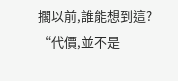擱以前,誰能想到這?
“代價,並不是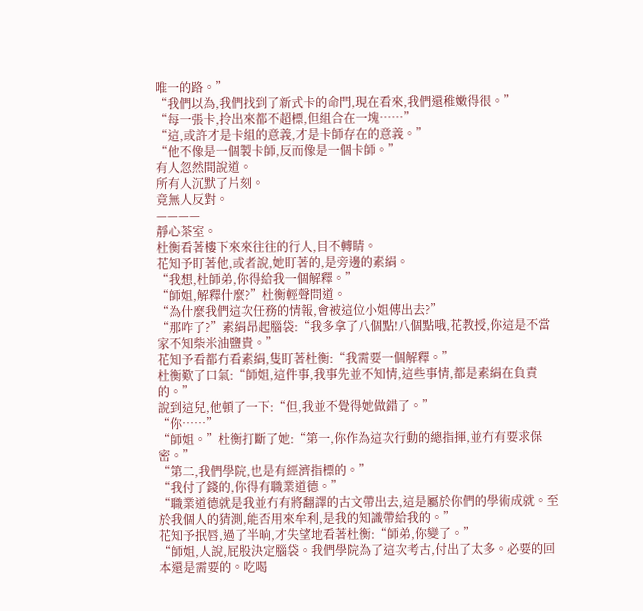唯一的路。”
“我們以為,我們找到了新式卡的命門,現在看來,我們還稚嫩得很。”
“每一張卡,拎出來都不超標,但組合在一塊……”
“這,或許才是卡組的意義,才是卡師存在的意義。”
“他不像是一個製卡師,反而像是一個卡師。”
有人忽然間說道。
所有人沉默了片刻。
竟無人反對。
————
靜心茶室。
杜衡看著樓下來來往往的行人,目不轉睛。
花知予盯著他,或者說,她盯著的,是旁邊的素絹。
“我想,杜師弟,你得給我一個解釋。”
“師姐,解釋什麼?”杜衡輕聲問道。
“為什麼我們這次任務的情報,會被這位小姐傳出去?”
“那咋了?”素絹昂起腦袋:“我多拿了八個點!八個點哦,花教授,你這是不當家不知柴米油鹽貴。”
花知予看都冇看素絹,隻盯著杜衡:“我需要一個解釋。”
杜衡歎了口氣:“師姐,這件事,我事先並不知情,這些事情,都是素絹在負責的。”
說到這兒,他頓了一下:“但,我並不覺得她做錯了。”
“你……”
“師姐。”杜衡打斷了她:“第一,你作為這次行動的總指揮,並冇有要求保密。”
“第二,我們學院,也是有經濟指標的。”
“我付了錢的,你得有職業道德。”
“職業道德就是我並冇有將翻譯的古文帶出去,這是屬於你們的學術成就。至於我個人的猜測,能否用來牟利,是我的知識帶給我的。”
花知予抿唇,過了半晌,才失望地看著杜衡:“師弟,你變了。”
“師姐,人說,屁股決定腦袋。我們學院為了這次考古,付出了太多。必要的回本還是需要的。吃喝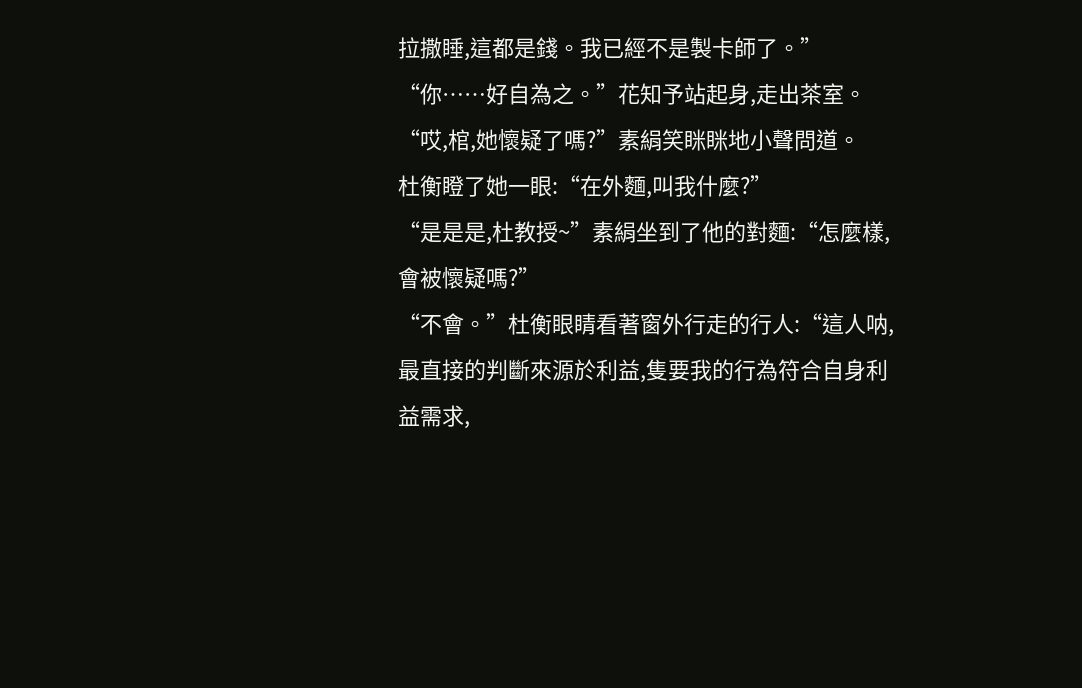拉撒睡,這都是錢。我已經不是製卡師了。”
“你……好自為之。”花知予站起身,走出茶室。
“哎,棺,她懷疑了嗎?”素絹笑眯眯地小聲問道。
杜衡瞪了她一眼:“在外麵,叫我什麼?”
“是是是,杜教授~”素絹坐到了他的對麵:“怎麼樣,會被懷疑嗎?”
“不會。”杜衡眼睛看著窗外行走的行人:“這人呐,最直接的判斷來源於利益,隻要我的行為符合自身利益需求,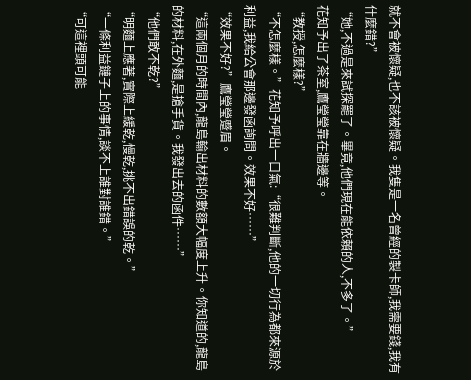就不會被懷疑,也不該被懷疑。我隻是一名曾經的製卡師,我需要錢,我有什麼錯?”
“她,不過是來試探罷了。畢竟,他們現在能依賴的人,不多了。”
花知予出了茶室,鷹瑩瑩靠在牆邊等。
“教授,怎麼樣?”
“不怎麼樣。”花知予呼出一口氣:“很難判斷,他的一切行為都來源於利益,我給公會那邊發函詢問。效果不好……”
“效果不好?”鷹瑩瑩蹙眉。
“這兩個月的時間內,龍島輸出材料的數額大幅度上升。你知道的,龍島的材料,在外麵,是搶手貨。我發出去的函件……”
“他們敢不乾?”
“明麵上應著,實際上緩乾,慢乾,挑不出錯誤的乾。”
“一條利益鏈子上的事情,談不上誰對誰錯。”
“可這裡頭可能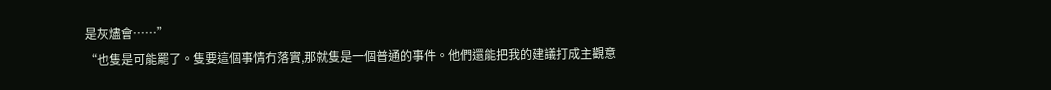是灰燼會……”
“也隻是可能罷了。隻要這個事情冇落實,那就隻是一個普通的事件。他們還能把我的建議打成主觀意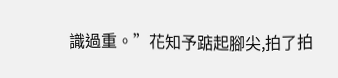識過重。”花知予踮起腳尖,拍了拍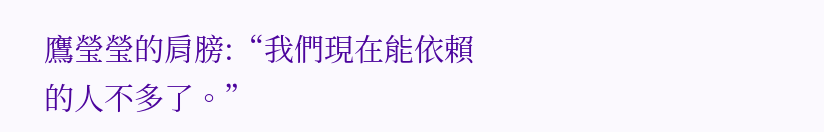鷹瑩瑩的肩膀:“我們現在能依賴的人不多了。”